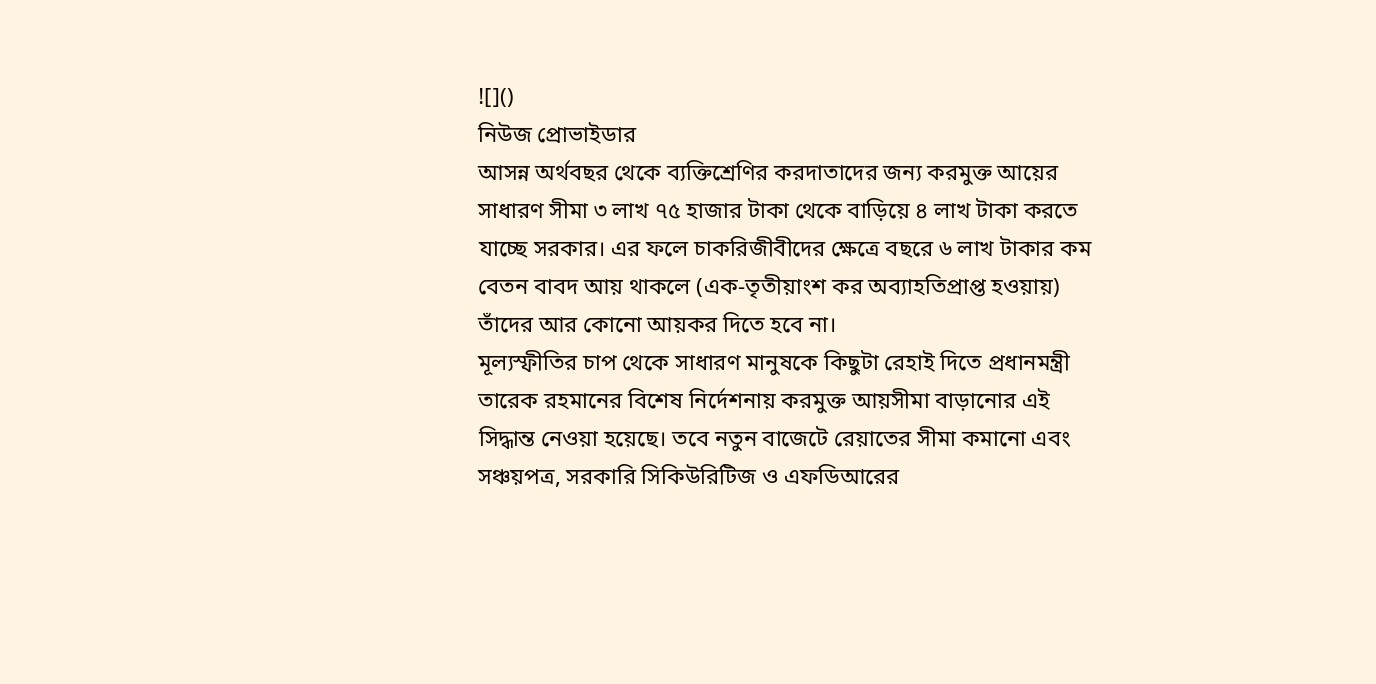![]()
নিউজ প্রোভাইডার
আসন্ন অর্থবছর থেকে ব্যক্তিশ্রেণির করদাতাদের জন্য করমুক্ত আয়ের সাধারণ সীমা ৩ লাখ ৭৫ হাজার টাকা থেকে বাড়িয়ে ৪ লাখ টাকা করতে যাচ্ছে সরকার। এর ফলে চাকরিজীবীদের ক্ষেত্রে বছরে ৬ লাখ টাকার কম বেতন বাবদ আয় থাকলে (এক-তৃতীয়াংশ কর অব্যাহতিপ্রাপ্ত হওয়ায়) তাঁদের আর কোনো আয়কর দিতে হবে না।
মূল্যস্ফীতির চাপ থেকে সাধারণ মানুষকে কিছুটা রেহাই দিতে প্রধানমন্ত্রী তারেক রহমানের বিশেষ নির্দেশনায় করমুক্ত আয়সীমা বাড়ানোর এই সিদ্ধান্ত নেওয়া হয়েছে। তবে নতুন বাজেটে রেয়াতের সীমা কমানো এবং সঞ্চয়পত্র, সরকারি সিকিউরিটিজ ও এফডিআরের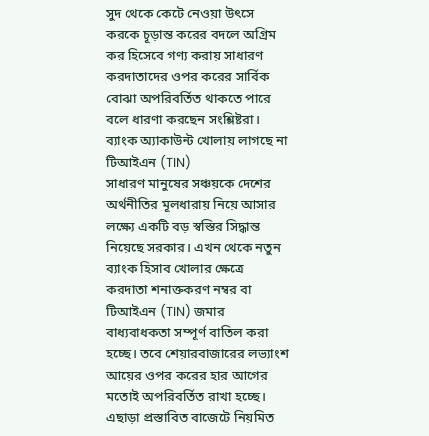সুদ থেকে কেটে নেওয়া উৎসে করকে চূড়ান্ত করের বদলে অগ্রিম কর হিসেবে গণ্য করায় সাধারণ করদাতাদের ওপর করের সার্বিক বোঝা অপরিবর্তিত থাকতে পারে বলে ধারণা করছেন সংশ্লিষ্টরা।
ব্যাংক অ্যাকাউন্ট খোলায় লাগছে না টিআইএন (TIN)
সাধারণ মানুষের সঞ্চয়কে দেশের অর্থনীতির মূলধারায় নিয়ে আসার লক্ষ্যে একটি বড় স্বস্তির সিদ্ধান্ত নিয়েছে সরকার। এখন থেকে নতুন ব্যাংক হিসাব খোলার ক্ষেত্রে করদাতা শনাক্তকরণ নম্বর বা টিআইএন (TIN) জমার বাধ্যবাধকতা সম্পূর্ণ বাতিল করা হচ্ছে। তবে শেয়ারবাজারের লভ্যাংশ আয়ের ওপর করের হার আগের মতোই অপরিবর্তিত রাখা হচ্ছে। এছাড়া প্রস্তাবিত বাজেটে নিয়মিত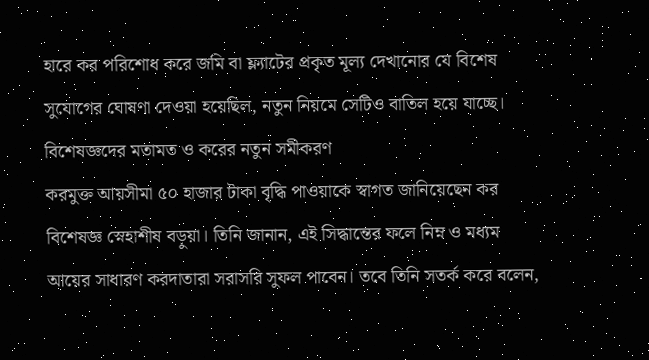হারে কর পরিশোধ করে জমি বা ফ্ল্যাটের প্রকৃত মূল্য দেখানোর যে বিশেষ সুযোগের ঘোষণা দেওয়া হয়েছিল, নতুন নিয়মে সেটিও বাতিল হয়ে যাচ্ছে।
বিশেষজ্ঞদের মতামত ও করের নতুন সমীকরণ
করমুক্ত আয়সীমা ৫০ হাজার টাকা বৃদ্ধি পাওয়াকে স্বাগত জানিয়েছেন কর বিশেষজ্ঞ স্নেহাশীষ বড়ুয়া। তিনি জানান, এই সিদ্ধান্তের ফলে নিম্ন ও মধ্যম আয়ের সাধারণ করদাতারা সরাসরি সুফল পাবেন। তবে তিনি সতর্ক করে বলেন,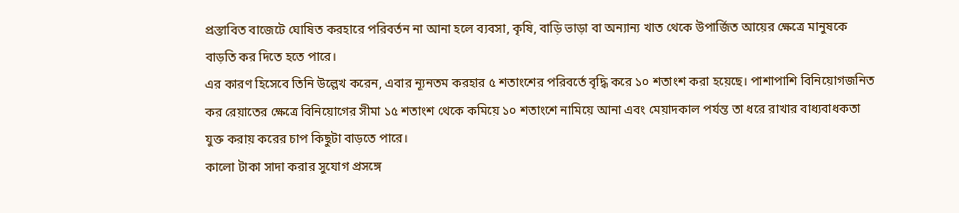প্রস্তাবিত বাজেটে ঘোষিত করহারে পরিবর্তন না আনা হলে ব্যবসা, কৃষি, বাড়ি ভাড়া বা অন্যান্য খাত থেকে উপার্জিত আয়ের ক্ষেত্রে মানুষকে বাড়তি কর দিতে হতে পারে।
এর কারণ হিসেবে তিনি উল্লেখ করেন, এবার ন্যূনতম করহার ৫ শতাংশের পরিবর্তে বৃদ্ধি করে ১০ শতাংশ করা হয়েছে। পাশাপাশি বিনিয়োগজনিত কর রেয়াতের ক্ষেত্রে বিনিয়োগের সীমা ১৫ শতাংশ থেকে কমিয়ে ১০ শতাংশে নামিয়ে আনা এবং মেয়াদকাল পর্যন্ত তা ধরে রাখার বাধ্যবাধকতা যুক্ত করায় করের চাপ কিছুটা বাড়তে পারে।
কালো টাকা সাদা করার সুযোগ প্রসঙ্গে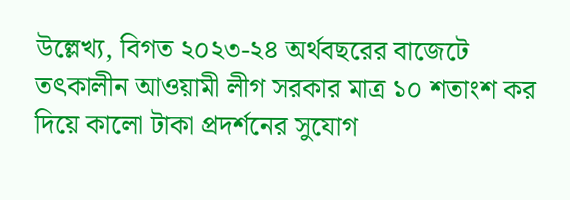উল্লেখ্য, বিগত ২০২৩-২৪ অর্থবছরের বাজেটে তৎকালীন আওয়ামী লীগ সরকার মাত্র ১০ শতাংশ কর দিয়ে কালো টাকা প্রদর্শনের সুযোগ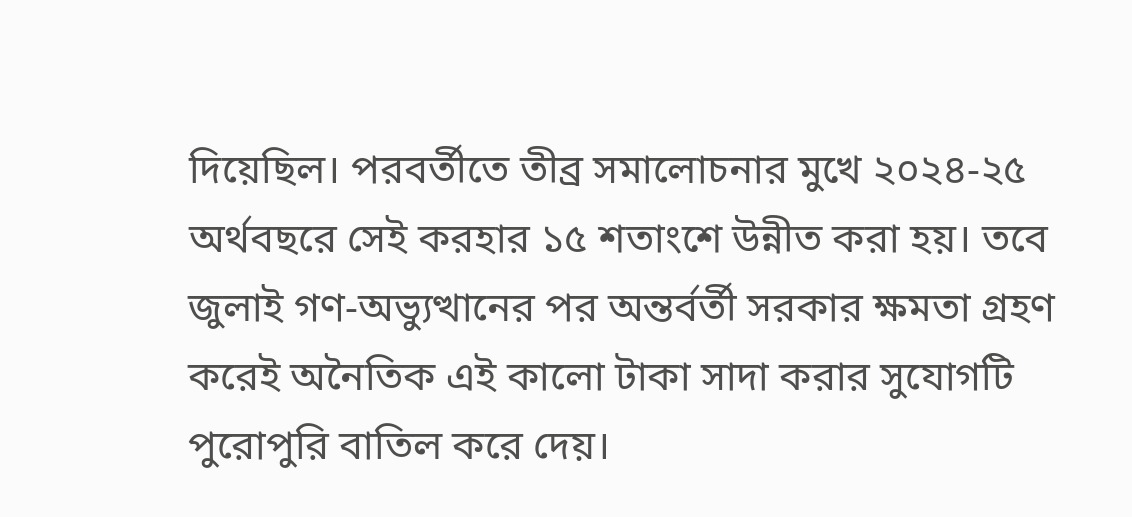দিয়েছিল। পরবর্তীতে তীব্র সমালোচনার মুখে ২০২৪-২৫ অর্থবছরে সেই করহার ১৫ শতাংশে উন্নীত করা হয়। তবে জুলাই গণ-অভ্যুত্থানের পর অন্তর্বর্তী সরকার ক্ষমতা গ্রহণ করেই অনৈতিক এই কালো টাকা সাদা করার সুযোগটি পুরোপুরি বাতিল করে দেয়।